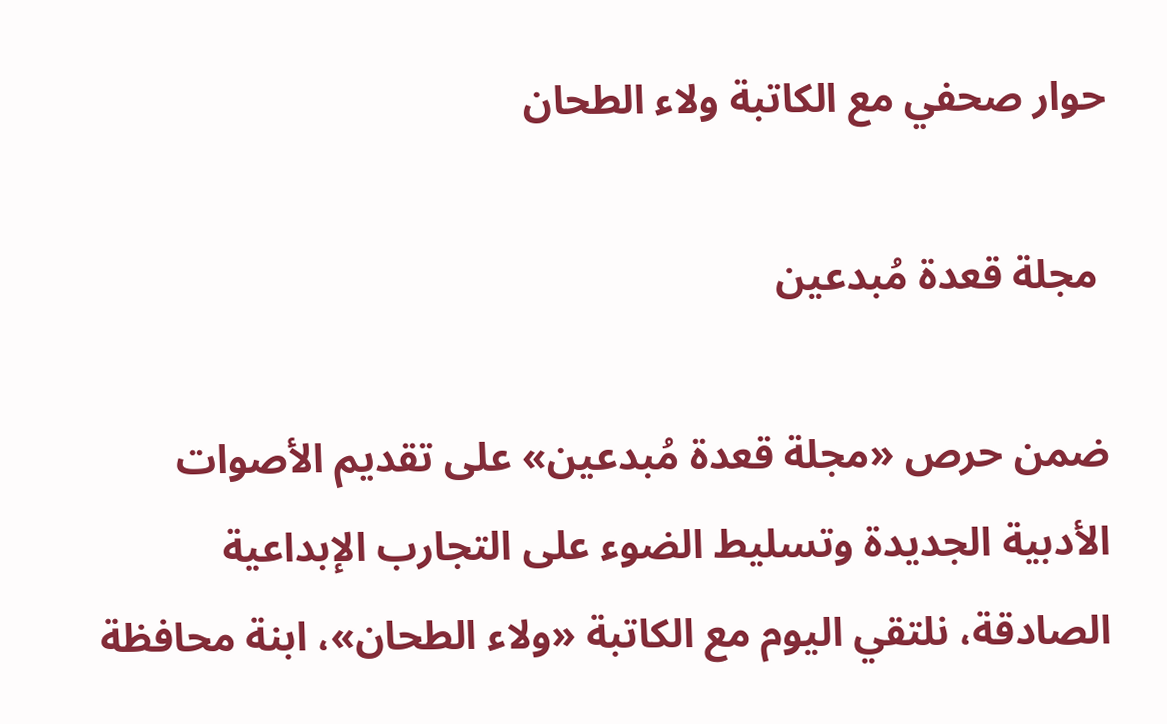حوار صحفي مع الكاتبة ولاء الطحان

 مجلة قعدة مُبدعين

ضمن حرص «مجلة قعدة مُبدعين» على تقديم الأصوات الأدبية الجديدة وتسليط الضوء على التجارب الإبداعية الصادقة، نلتقي اليوم مع الكاتبة «ولاء الطحان»، ابنة محافظة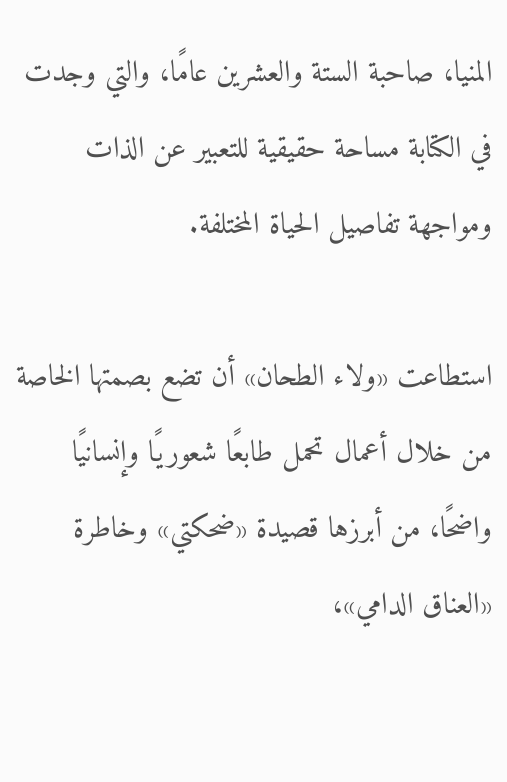المنيا، صاحبة الستة والعشرين عامًا، والتي وجدت في الكتابة مساحة حقيقية للتعبير عن الذات ومواجهة تفاصيل الحياة المختلفة.

استطاعت «ولاء الطحان» أن تضع بصمتها الخاصة من خلال أعمال تحمل طابعًا شعوريًا وإنسانيًا واضحًا، من أبرزها قصيدة «ضحكتي» وخاطرة «العناق الدامي»،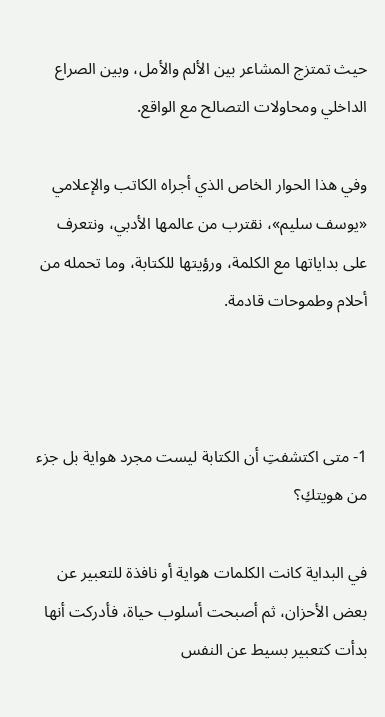حيث تمتزج المشاعر بين الألم والأمل، وبين الصراع الداخلي ومحاولات التصالح مع الواقع.

وفي هذا الحوار الخاص الذي أجراه الكاتب والإعلامي «يوسف سليم»، نقترب من عالمها الأدبي، ونتعرف على بداياتها مع الكلمة، ورؤيتها للكتابة، وما تحمله من أحلام وطموحات قادمة.



1- متى اكتشفتِ أن الكتابة ليست مجرد هواية بل جزء من هويتكِ؟

في البداية كانت الكلمات هواية أو نافذة للتعبير عن بعض الأحزان، ثم أصبحت أسلوب حياة، فأدركت أنها بدأت كتعبير بسيط عن النفس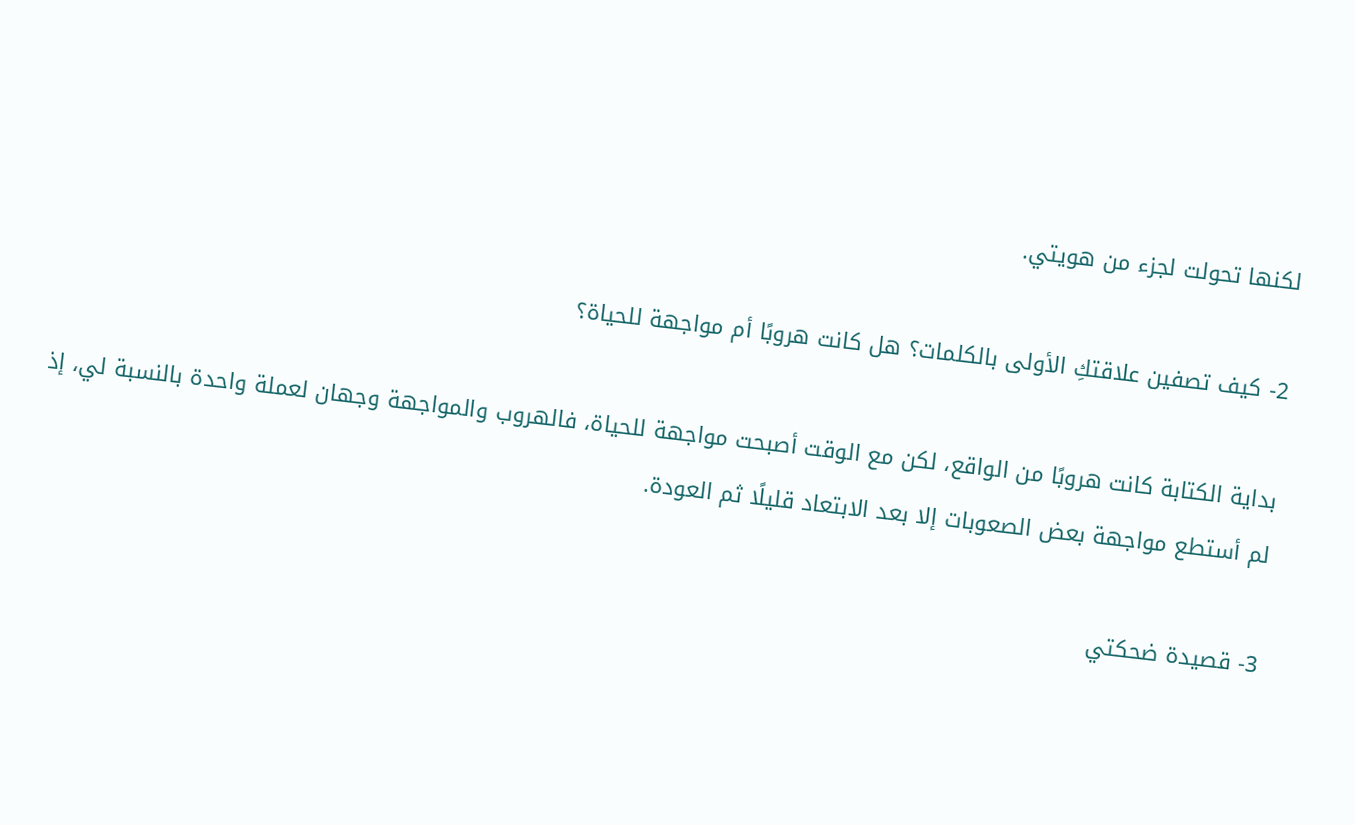لكنها تحولت لجزء من هويتي.

2- كيف تصفين علاقتكِ الأولى بالكلمات؟ هل كانت هروبًا أم مواجهة للحياة؟

بداية الكتابة كانت هروبًا من الواقع، لكن مع الوقت أصبحت مواجهة للحياة، فالهروب والمواجهة وجهان لعملة واحدة بالنسبة لي، إذ لم أستطع مواجهة بعض الصعوبات إلا بعد الابتعاد قليلًا ثم العودة.

3- قصيدة ضحكتي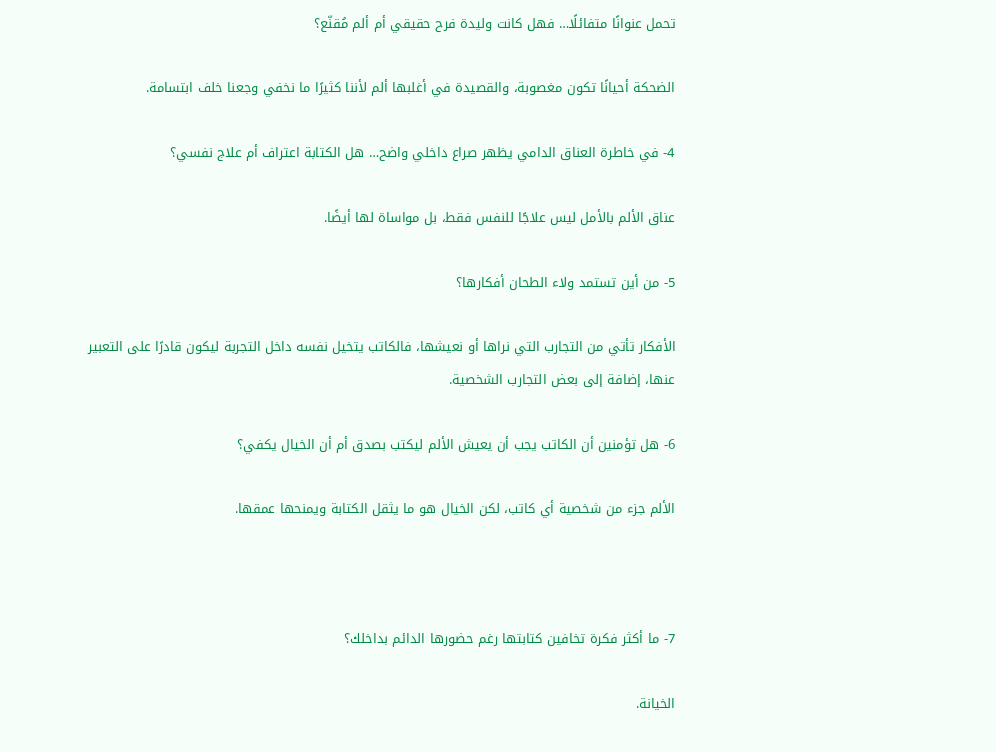تحمل عنوانًا متفائلًا… فهل كانت وليدة فرح حقيقي أم ألم مُقنّع؟

الضحكة أحيانًا تكون مغصوبة، والقصيدة في أغلبها ألم لأننا كثيرًا ما نخفي وجعنا خلف ابتسامة.

4- في خاطرة العناق الدامي يظهر صراع داخلي واضح… هل الكتابة اعتراف أم علاج نفسي؟

عناق الألم بالأمل ليس علاجًا للنفس فقط، بل مواساة لها أيضًا.

5- من أين تستمد ولاء الطحان أفكارها؟

الأفكار تأتي من التجارب التي نراها أو نعيشها، فالكاتب يتخيل نفسه داخل التجربة ليكون قادرًا على التعبير عنها، إضافة إلى بعض التجارب الشخصية.

6- هل تؤمنين أن الكاتب يجب أن يعيش الألم ليكتب بصدق أم أن الخيال يكفي؟

الألم جزء من شخصية أي كاتب، لكن الخيال هو ما يثقل الكتابة ويمنحها عمقها.



7- ما أكثر فكرة تخافين كتابتها رغم حضورها الدائم بداخلك؟

الخيانة.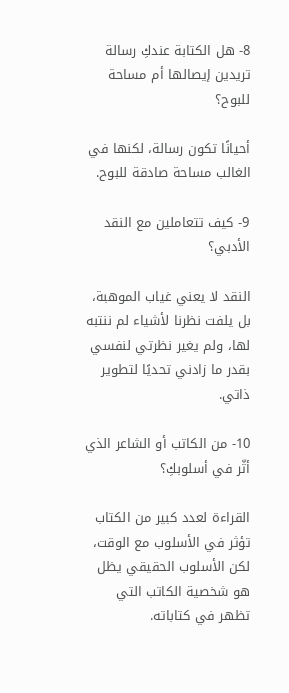8- هل الكتابة عندكِ رسالة تريدين إيصالها أم مساحة للبوح؟

أحيانًا تكون رسالة، لكنها في الغالب مساحة صادقة للبوح.

9- كيف تتعاملين مع النقد الأدبي؟

النقد لا يعني غياب الموهبة، بل يلفت نظرنا لأشياء لم ننتبه لها، ولم يغير نظرتي لنفسي بقدر ما زادني تحديًا لتطوير ذاتي.

10- من الكاتب أو الشاعر الذي أثّر في أسلوبكِ؟

القراءة لعدد كبير من الكتاب تؤثر في الأسلوب مع الوقت، لكن الأسلوب الحقيقي يظل هو شخصية الكاتب التي تظهر في كتاباته.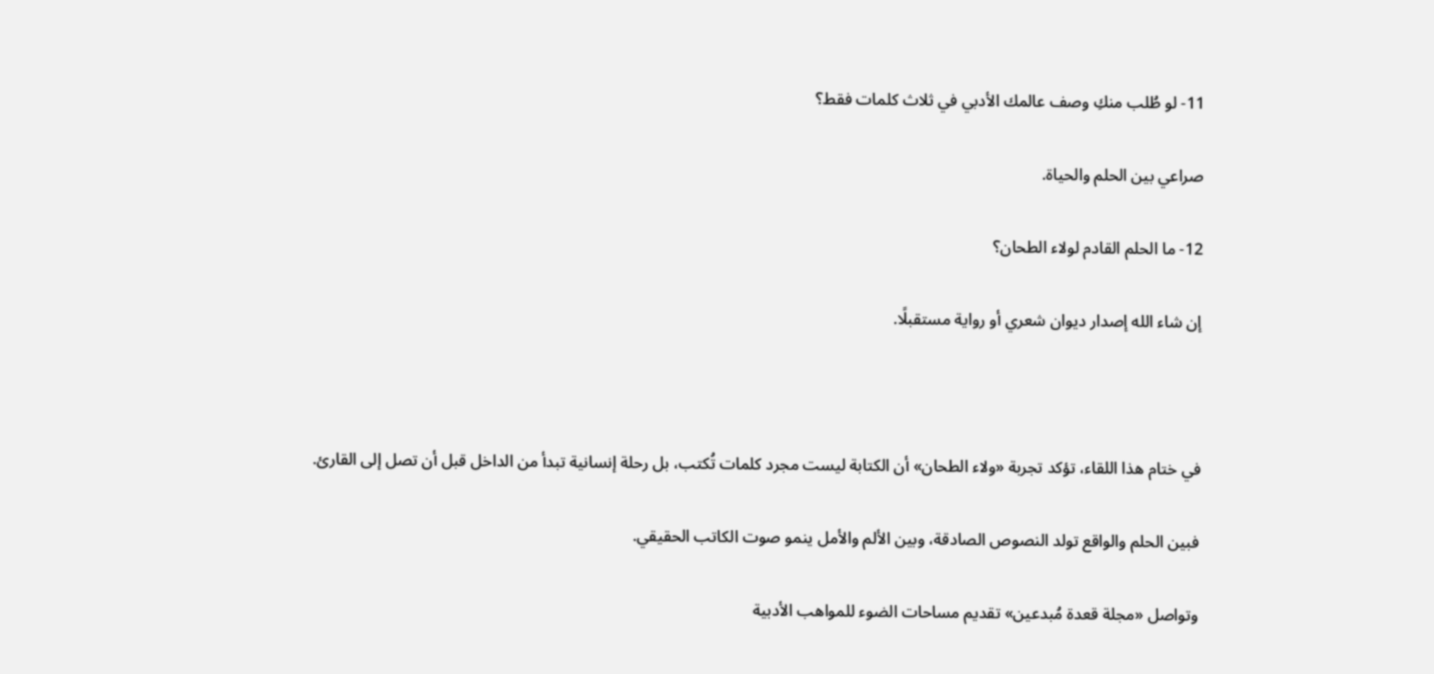11- لو طُلب منكِ وصف عالمك الأدبي في ثلاث كلمات فقط؟

صراعي بين الحلم والحياة.

12- ما الحلم القادم لولاء الطحان؟

إن شاء الله إصدار ديوان شعري أو رواية مستقبلًا.



في ختام هذا اللقاء، تؤكد تجربة «ولاء الطحان» أن الكتابة ليست مجرد كلمات تُكتب، بل رحلة إنسانية تبدأ من الداخل قبل أن تصل إلى القارئ.

فبين الحلم والواقع تولد النصوص الصادقة، وبين الألم والأمل ينمو صوت الكاتب الحقيقي.

وتواصل «مجلة قعدة مُبدعين» تقديم مساحات الضوء للمواهب الأدبية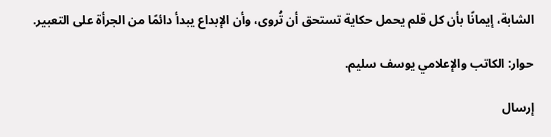الشابة، إيمانًا بأن كل قلم يحمل حكاية تستحق أن تُروى، وأن الإبداع يبدأ دائمًا من الجرأة على التعبير.

حوار: الكاتب والإعلامي يوسف سليم.

إرسال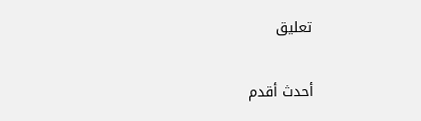تعليق

أحدث أقدم